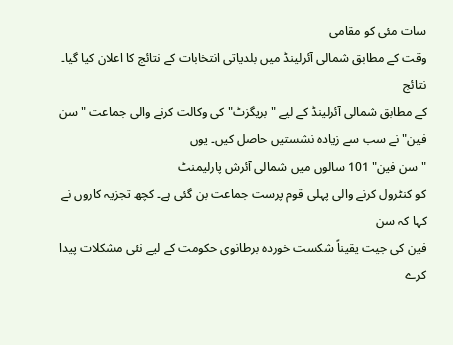سات مئی کو مقامی
وقت کے مطابق شمالی آئرلینڈ میں بلدیاتی انتخابات کے نتائج کا اعلان کیا گیا۔ نتائج
کے مطابق شمالی آئرلینڈ کے لیے "بریگزٹ" کی وکالت کرنے والی جماعت "سن فین" نے سب سے زیادہ نشستیں حاصل کیں۔ یوں
"سن فین" 101 سالوں میں شمالی آئرش پارلیمنٹ
کو کنٹرول کرنے والی پہلی قوم پرست جماعت بن گئی ہے۔ کچھ تجزیہ کاروں نے کہا کہ سن
فین کی جیت یقیناً شکست خوردہ برطانوی حکومت کے لیے نئی مشکلات پیدا کرے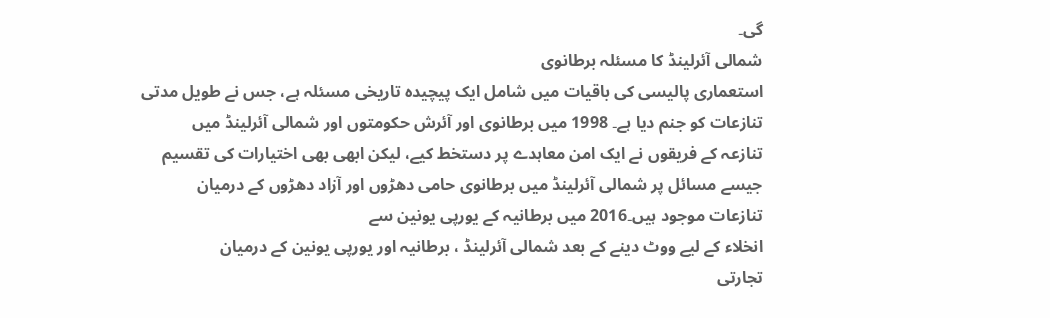گی۔
شمالی آئرلینڈ کا مسئلہ برطانوی
استعماری پالیسی کی باقیات میں شامل ایک پیچیدہ تاریخی مسئلہ ہے، جس نے طویل مدتی
تنازعات کو جنم دیا ہے۔ 1998 میں برطانوی اور آئرش حکومتوں اور شمالی آئرلینڈ میں
تنازعہ کے فریقوں نے ایک امن معاہدے پر دستخط کیے، لیکن ابھی بھی اختیارات کی تقسیم
جیسے مسائل پر شمالی آئرلینڈ میں برطانوی حامی دھڑوں اور آزاد دھڑوں کے درمیان
تنازعات موجود ہیں۔2016 میں برطانیہ کے یورپی یونین سے
انخلاء کے لیے ووٹ دینے کے بعد شمالی آئرلینڈ ، برطانیہ اور یورپی یونین کے درمیان
تجارتی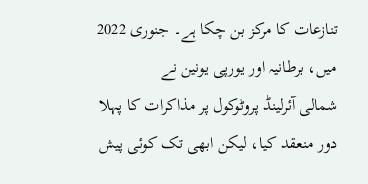تنازعات کا مرکز بن چکا ہے۔ جنوری 2022 میں، برطانیہ اور یورپی یونین نے
شمالی آئرلینڈ پروٹوکول پر مذاکرات کا پہلا دور منعقد کیا، لیکن ابھی تک کوئی پیش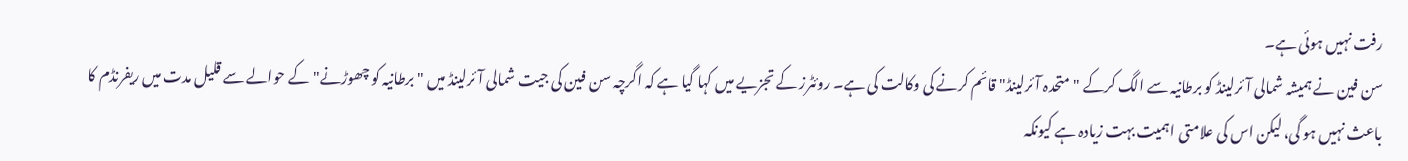رفت نہیں ہوئی ہے۔
سن فین نے ہمیشہ شمالی آئرلینڈ کو برطانیہ سے الگ کرکے "متحدہ آئرلینڈ" قائم کرنے کی وکالت کی ہے۔ روئٹرز کے تجزیے میں کہا گیا ہے کہ اگرچہ سن فین کی جیت شمالی آئرلینڈ میں "برطانیہ کو چھوڑنے" کے حوالے سے قلیل مدت میں ریفرنڈم کا باعث نہیں ہو گی، لیکن اس کی علامتی اہمیت بہت زیادہ ہے کیونکہ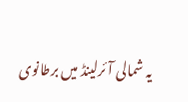یہ شمالی آئرلینڈ میں برطانوی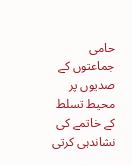حامی جماعتوں کے صدیوں پر محیط تسلط کے خاتمے کی نشاندہی کرتی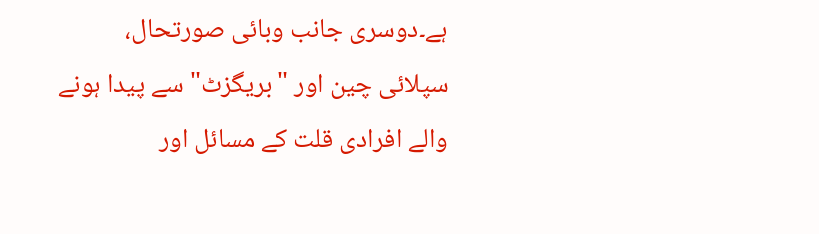ہے۔دوسری جانب وبائی صورتحال، سپلائی چین اور "بریگزٹ" سے پیدا ہونے والے افرادی قلت کے مسائل اور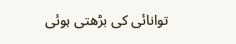توانائی کی بڑھتی ہوئی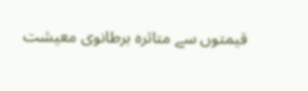قیمتوں سے متاثرہ برطانوی معیشت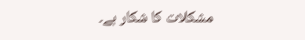مشکلات کا شکار ہے۔